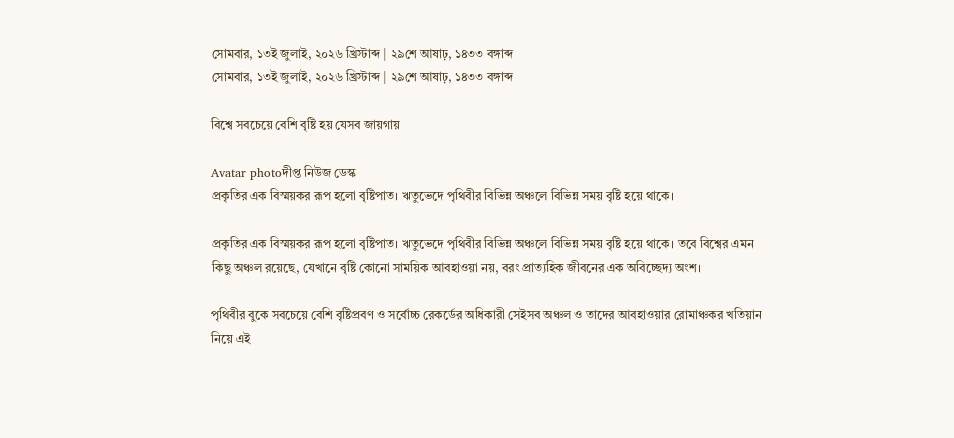সোমবার, ১৩ই জুলাই, ২০২৬ খ্রিস্টাব্দ | ২৯শে আষাঢ়, ১৪৩৩ বঙ্গাব্দ
সোমবার, ১৩ই জুলাই, ২০২৬ খ্রিস্টাব্দ | ২৯শে আষাঢ়, ১৪৩৩ বঙ্গাব্দ

বিশ্বে সবচেয়ে বেশি বৃষ্টি হয় যেসব জায়গায়

Avatar photoদীপ্ত নিউজ ডেস্ক
প্রকৃতির এক বিস্ময়কর রূপ হলো বৃষ্টিপাত। ঋতুভেদে পৃথিবীর বিভিন্ন অঞ্চলে বিভিন্ন সময় বৃষ্টি হয়ে থাকে।

প্রকৃতির এক বিস্ময়কর রূপ হলো বৃষ্টিপাত। ঋতুভেদে পৃথিবীর বিভিন্ন অঞ্চলে বিভিন্ন সময় বৃষ্টি হয়ে থাকে। তবে বিশ্বের এমন কিছু অঞ্চল রয়েছে, যেখানে বৃষ্টি কোনো সাময়িক আবহাওয়া নয়, বরং প্রাত্যহিক জীবনের এক অবিচ্ছেদ্য অংশ।

পৃথিবীর বুকে সবচেয়ে বেশি বৃষ্টিপ্রবণ ও সর্বোচ্চ রেকর্ডের অধিকারী সেইসব অঞ্চল ও তাদের আবহাওয়ার রোমাঞ্চকর খতিয়ান নিয়ে এই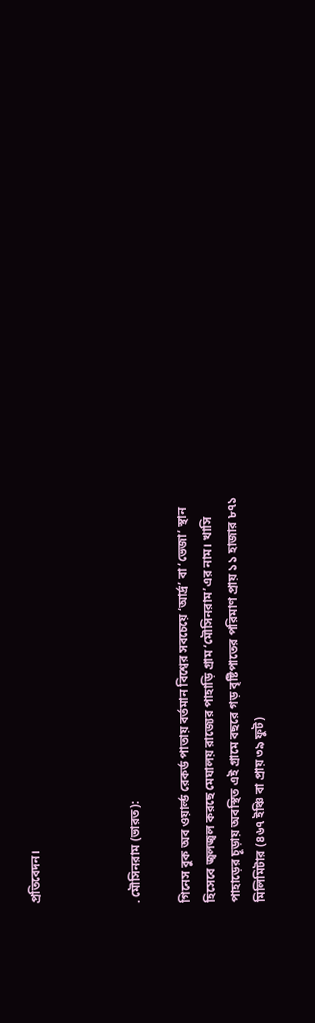প্রতিবেদন।



. মৌসিনরাম (ভারত):

গিনেস বুক অব ওয়ার্ল্ড রেকর্ড পাতায় বর্তমান বিশ্বের সবচেয়ে ‘আর্দ্র’ বা ‘ভেজা’ স্থান হিসেবে জ্বলজ্বল করছে মেঘালয় রাজ্যের পাহাড়ি গ্রাম ‘মৌসিনরাম’এর নাম। খাসি পাহাড়ের চূড়ায় অবস্থিত এই গ্রামে বছরে গড় বৃষ্টিপাতের পরিমাণ প্রায় ১১ হাজার ৮৭১ মিলিমিটার (৪৬৭ ইঞ্চি বা প্রায় ৩৯ ফুট)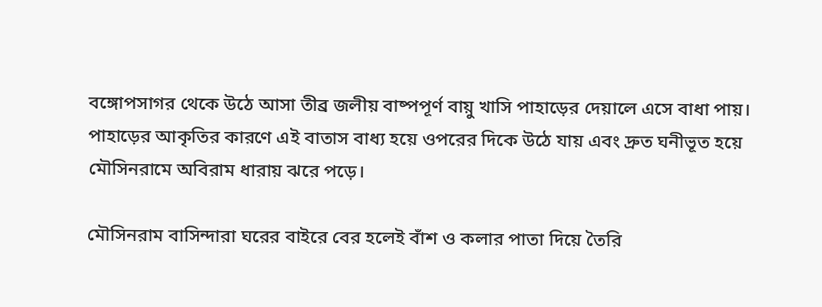বঙ্গোপসাগর থেকে উঠে আসা তীব্র জলীয় বাষ্পপূর্ণ বায়ু খাসি পাহাড়ের দেয়ালে এসে বাধা পায়। পাহাড়ের আকৃতির কারণে এই বাতাস বাধ্য হয়ে ওপরের দিকে উঠে যায় এবং দ্রুত ঘনীভূত হয়ে মৌসিনরামে অবিরাম ধারায় ঝরে পড়ে।

মৌসিনরাম বাসিন্দারা ঘরের বাইরে বের হলেই বাঁশ ও কলার পাতা দিয়ে তৈরি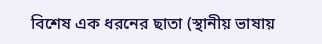বিশেষ এক ধরনের ছাতা (স্থানীয় ভাষায়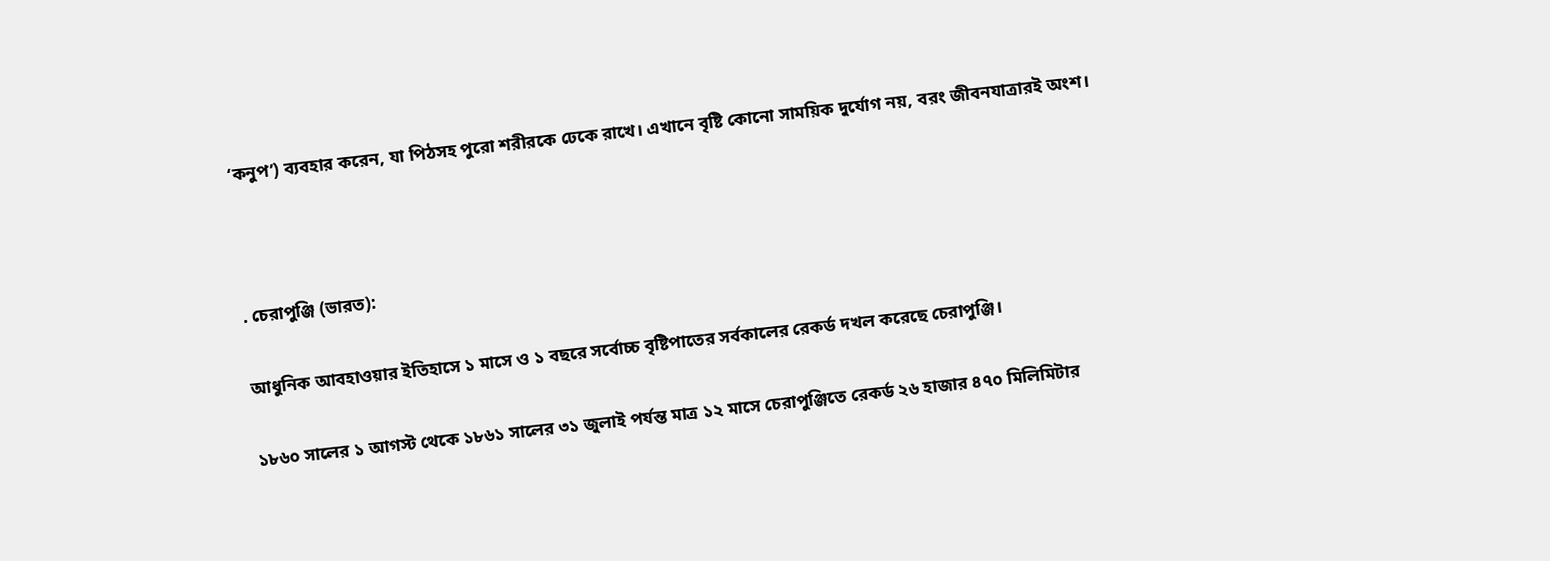‘কনুপ’) ব্যবহার করেন, যা পিঠসহ পুরো শরীরকে ঢেকে রাখে। এখানে বৃষ্টি কোনো সাময়িক দুর্যোগ নয়, বরং জীবনযাত্রারই অংশ।



. চেরাপুঞ্জি (ভারত):

আধুনিক আবহাওয়ার ইতিহাসে ১ মাসে ও ১ বছরে সর্বোচ্চ বৃষ্টিপাতের সর্বকালের রেকর্ড দখল করেছে চেরাপুঞ্জি।

১৮৬০ সালের ১ আগস্ট থেকে ১৮৬১ সালের ৩১ জুলাই পর্যন্ত মাত্র ১২ মাসে চেরাপুঞ্জিতে রেকর্ড ২৬ হাজার ৪৭০ মিলিমিটার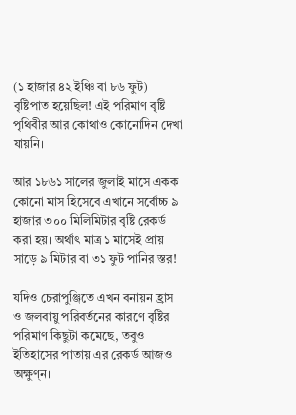(১ হাজার ৪২ ইঞ্চি বা ৮৬ ফুট) বৃষ্টিপাত হয়েছিল! এই পরিমাণ বৃষ্টি পৃথিবীর আর কোথাও কোনোদিন দেখা যায়নি।

আর ১৮৬১ সালের জুলাই মাসে একক কোনো মাস হিসেবে এখানে সর্বোচ্চ ৯ হাজার ৩০০ মিলিমিটার বৃষ্টি রেকর্ড করা হয়। অর্থাৎ মাত্র ১ মাসেই প্রায় সাড়ে ৯ মিটার বা ৩১ ফুট পানির স্তর!

যদিও চেরাপুঞ্জিতে এখন বনায়ন হ্রাস ও জলবায়ু পরিবর্তনের কারণে বৃষ্টির পরিমাণ কিছুটা কমেছে, তবুও ইতিহাসের পাতায় এর রেকর্ড আজও অক্ষুণ্ন।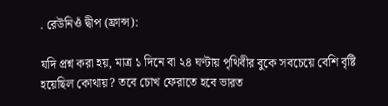. রেউনিওঁ দ্বীপ (ফ্রান্স):

যদি প্রশ্ন করা হয়, মাত্র ১ দিনে বা ২৪ ঘণ্টায় পৃথিবীর বুকে সবচেয়ে বেশি বৃষ্টি হয়েছিল কোথায়? তবে চোখ ফেরাতে হবে ভারত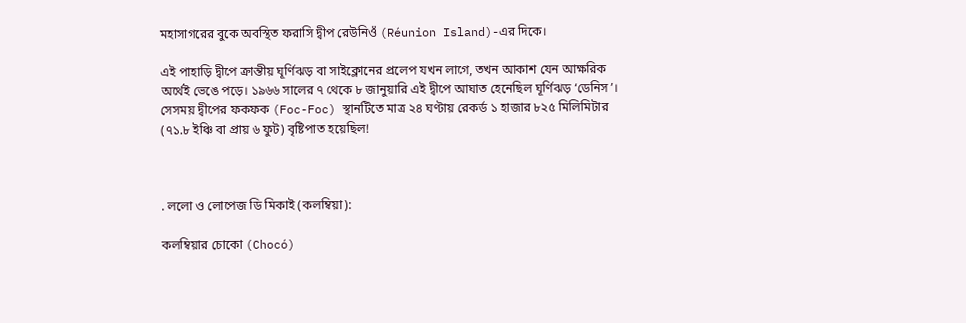মহাসাগরের বুকে অবস্থিত ফরাসি দ্বীপ রেউনিওঁ (Réunion Island)-এর দিকে।

এই পাহাড়ি দ্বীপে ক্রান্তীয় ঘূর্ণিঝড় বা সাইক্লোনের প্রলেপ যখন লাগে, তখন আকাশ যেন আক্ষরিক অর্থেই ভেঙে পড়ে। ১৯৬৬ সালের ৭ থেকে ৮ জানুয়ারি এই দ্বীপে আঘাত হেনেছিল ঘূর্ণিঝড় ‘ডেনিস’। সেসময় দ্বীপের ফকফক (Foc-Foc) স্থানটিতে মাত্র ২৪ ঘণ্টায় রেকর্ড ১ হাজার ৮২৫ মিলিমিটার (৭১.৮ ইঞ্চি বা প্রায় ৬ ফুট) বৃষ্টিপাত হয়েছিল!



. ললো ও লোপেজ ডি মিকাই (কলম্বিয়া):

কলম্বিয়ার চোকো (Chocó)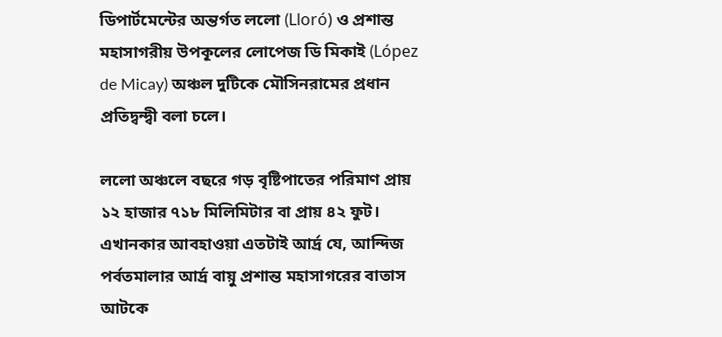ডিপার্টমেন্টের অন্তর্গত ললো (Lloró) ও প্রশান্ত মহাসাগরীয় উপকূলের লোপেজ ডি মিকাই (López de Micay) অঞ্চল দুটিকে মৌসিনরামের প্রধান প্রতিদ্বন্দ্বী বলা চলে।

ললো অঞ্চলে বছরে গড় বৃষ্টিপাতের পরিমাণ প্রায় ১২ হাজার ৭১৮ মিলিমিটার বা প্রায় ৪২ ফুট। এখানকার আবহাওয়া এতটাই আর্দ্র যে, আন্দিজ পর্বতমালার আর্দ্র বায়ু প্রশান্ত মহাসাগরের বাতাস আটকে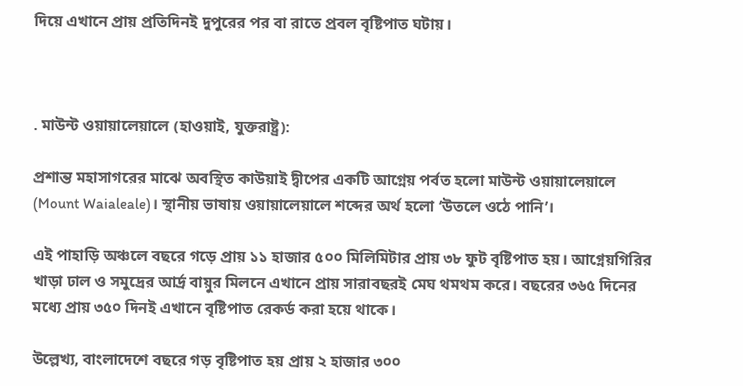দিয়ে এখানে প্রায় প্রতিদিনই দুপুরের পর বা রাতে প্রবল বৃষ্টিপাত ঘটায়।



. মাউন্ট ওয়ায়ালেয়ালে (হাওয়াই, যুক্তরাষ্ট্র):

প্রশান্ত মহাসাগরের মাঝে অবস্থিত কাউয়াই দ্বীপের একটি আগ্নেয় পর্বত হলো মাউন্ট ওয়ায়ালেয়ালে (Mount Waialeale)। স্থানীয় ভাষায় ওয়ায়ালেয়ালে শব্দের অর্থ হলো ‘উতলে ওঠে পানি’।

এই পাহাড়ি অঞ্চলে বছরে গড়ে প্রায় ১১ হাজার ৫০০ মিলিমিটার প্রায় ৩৮ ফুট বৃষ্টিপাত হয়। আগ্নেয়গিরির খাড়া ঢাল ও সমুদ্রের আর্দ্র বায়ুর মিলনে এখানে প্রায় সারাবছরই মেঘ থমথম করে। বছরের ৩৬৫ দিনের মধ্যে প্রায় ৩৫০ দিনই এখানে বৃষ্টিপাত রেকর্ড করা হয়ে থাকে।

উল্লেখ্য, বাংলাদেশে বছরে গড় বৃষ্টিপাত হয় প্রায় ২ হাজার ৩০০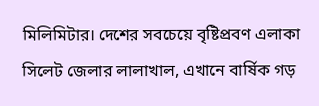মিলিমিটার। দেশের সবচেয়ে বৃষ্টিপ্রবণ এলাকা সিলেট জেলার লালাখাল, এখানে বার্ষিক গড়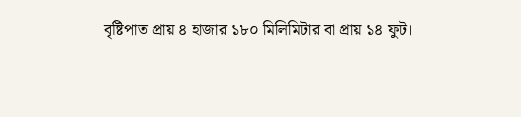বৃষ্টিপাত প্রায় ৪ হাজার ১৮০ মিলিমিটার বা প্রায় ১৪ ফুট।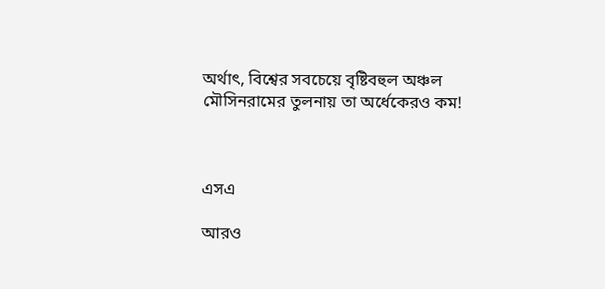অর্থাৎ, বিশ্বের সবচেয়ে বৃষ্টিবহুল অঞ্চল মৌসিনরামের তুলনায় তা অর্ধেকেরও কম!



এসএ

আরও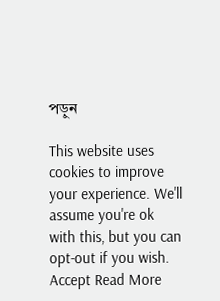পড়ুন

This website uses cookies to improve your experience. We'll assume you're ok with this, but you can opt-out if you wish. Accept Read More